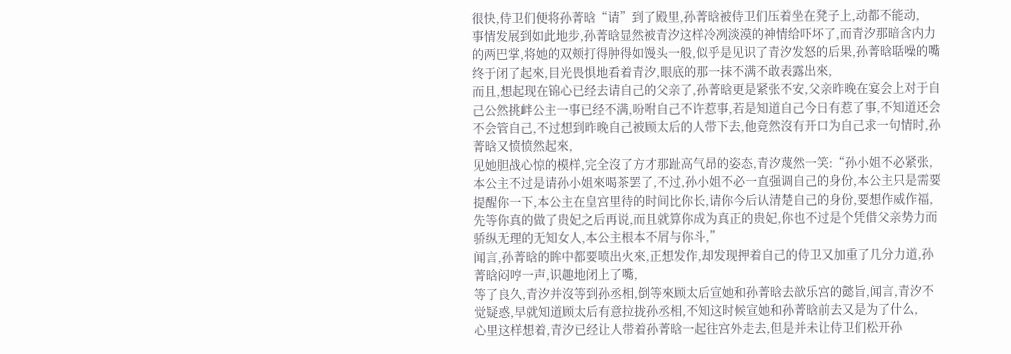很快,侍卫们便将孙菁晗“请”到了殿里,孙菁晗被侍卫们压着坐在凳子上,动都不能动,
事情发展到如此地步,孙菁晗显然被青汐这样冷冽淡漠的神情给吓坏了,而青汐那暗含内力的两巴掌,将她的双颊打得肿得如馒头一般,似乎是见识了青汐发怒的后果,孙菁晗聒噪的嘴终于闭了起來,目光畏惧地看着青汐,眼底的那一抹不满不敢表露出來,
而且,想起现在锦心已经去请自己的父亲了,孙菁晗更是紧张不安,父亲昨晚在宴会上对于自己公然挑衅公主一事已经不满,吩咐自己不许惹事,若是知道自己今日有惹了事,不知道还会不会管自己,不过想到昨晚自己被顾太后的人带下去,他竟然沒有开口为自己求一句情时,孙菁晗又愤愤然起來,
见她胆战心惊的模样,完全沒了方才那趾高气昂的姿态,青汐蔑然一笑:“孙小姐不必紧张,本公主不过是请孙小姐來喝茶罢了,不过,孙小姐不必一直强调自己的身份,本公主只是需要提醒你一下,本公主在皇宫里待的时间比你长,请你今后认清楚自己的身份,要想作威作福,先等你真的做了贵妃之后再说,而且就算你成为真正的贵妃,你也不过是个凭借父亲势力而骄纵无理的无知女人,本公主根本不屑与你斗,”
闻言,孙菁晗的眸中都要喷出火來,正想发作,却发现押着自己的侍卫又加重了几分力道,孙菁晗闷哼一声,识趣地闭上了嘴,
等了良久,青汐并沒等到孙丞相,倒等來顾太后宣她和孙菁晗去歆乐宫的懿旨,闻言,青汐不觉疑惑,早就知道顾太后有意拉拢孙丞相,不知这时候宣她和孙菁晗前去又是为了什么,
心里这样想着,青汐已经让人带着孙菁晗一起往宫外走去,但是并未让侍卫们松开孙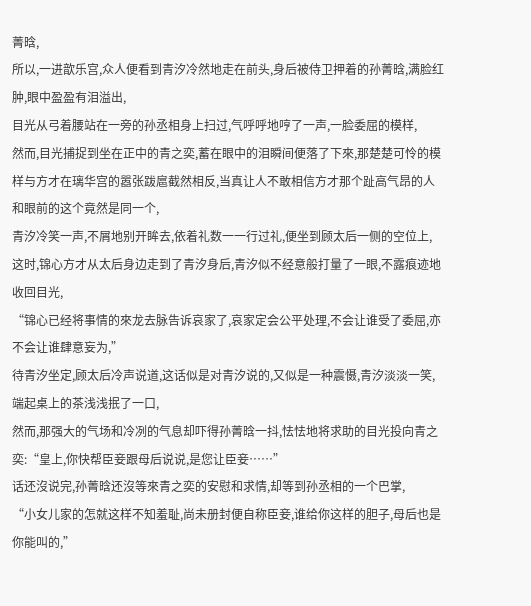菁晗,
所以,一进歆乐宫,众人便看到青汐冷然地走在前头,身后被侍卫押着的孙菁晗,满脸红肿,眼中盈盈有泪溢出,
目光从弓着腰站在一旁的孙丞相身上扫过,气呼呼地哼了一声,一脸委屈的模样,
然而,目光捕捉到坐在正中的青之奕,蓄在眼中的泪瞬间便落了下來,那楚楚可怜的模样与方才在璃华宫的嚣张跋扈截然相反,当真让人不敢相信方才那个趾高气昂的人和眼前的这个竟然是同一个,
青汐冷笑一声,不屑地别开眸去,依着礼数一一行过礼,便坐到顾太后一侧的空位上,
这时,锦心方才从太后身边走到了青汐身后,青汐似不经意般打量了一眼,不露痕迹地收回目光,
“锦心已经将事情的來龙去脉告诉哀家了,哀家定会公平处理,不会让谁受了委屈,亦不会让谁肆意妄为,”
待青汐坐定,顾太后冷声说道,这话似是对青汐说的,又似是一种震慑,青汐淡淡一笑,端起桌上的茶浅浅抿了一口,
然而,那强大的气场和冷冽的气息却吓得孙菁晗一抖,怯怯地将求助的目光投向青之奕:“皇上,你快帮臣妾跟母后说说,是您让臣妾……”
话还沒说完,孙菁晗还沒等來青之奕的安慰和求情,却等到孙丞相的一个巴掌,
“小女儿家的怎就这样不知羞耻,尚未册封便自称臣妾,谁给你这样的胆子,母后也是你能叫的,”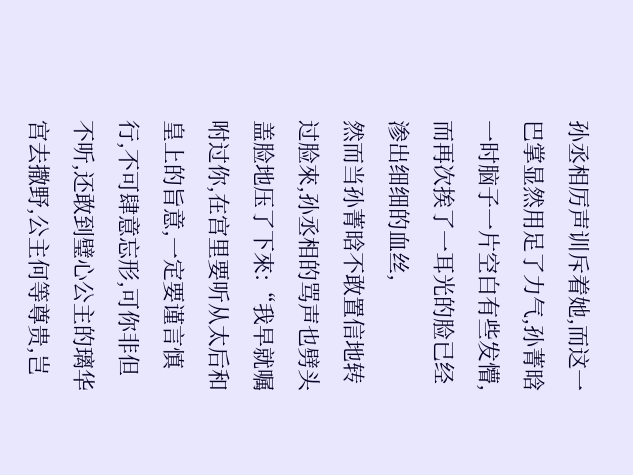孙丞相厉声训斥着她,而这一巴掌显然用足了力气,孙菁晗一时脑子一片空白有些发懵,而再次挨了一耳光的脸已经渗出细细的血丝,
然而当孙菁晗不敢置信地转过脸來,孙丞相的骂声也劈头盖脸地压了下來:“我早就嘱咐过你,在宫里要听从太后和皇上的旨意,一定要谨言慎行,不可肆意忘形,可你非但不听,还敢到璧心公主的璃华宫去撒野,公主何等尊贵,岂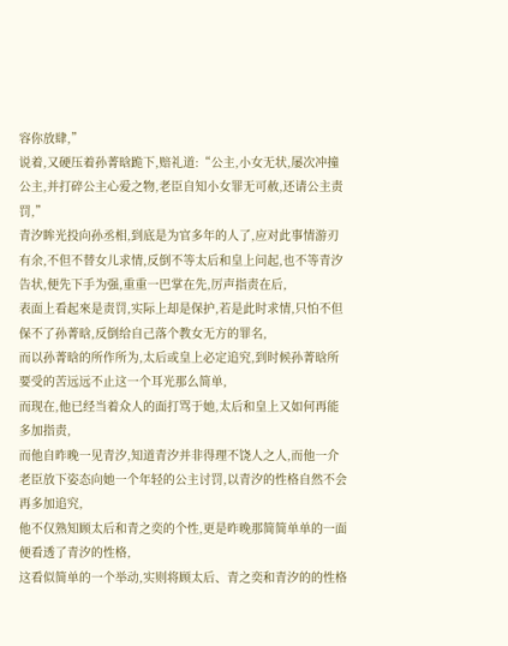容你放肆,”
说着,又硬压着孙菁晗跪下,赔礼道:“公主,小女无状,屡次冲撞公主,并打碎公主心爱之物,老臣自知小女罪无可赦,还请公主责罚,”
青汐眸光投向孙丞相,到底是为官多年的人了,应对此事情游刃有余,不但不替女儿求情,反倒不等太后和皇上问起,也不等青汐告状,便先下手为强,重重一巴掌在先,厉声指责在后,
表面上看起來是责罚,实际上却是保护,若是此时求情,只怕不但保不了孙菁晗,反倒给自己落个教女无方的罪名,
而以孙菁晗的所作所为,太后或皇上必定追究,到时候孙菁晗所要受的苦远远不止这一个耳光那么简单,
而现在,他已经当着众人的面打骂于她,太后和皇上又如何再能多加指责,
而他自昨晚一见青汐,知道青汐并非得理不饶人之人,而他一介老臣放下姿态向她一个年轻的公主讨罚,以青汐的性格自然不会再多加追究,
他不仅熟知顾太后和青之奕的个性,更是昨晚那简简单单的一面便看透了青汐的性格,
这看似简单的一个举动,实则将顾太后、青之奕和青汐的的性格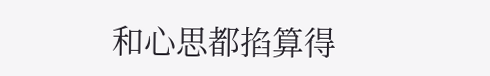和心思都掐算得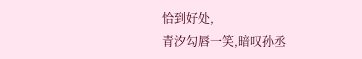恰到好处,
青汐勾唇一笑,暗叹孙丞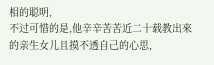相的聪明,
不过可惜的是,他辛辛苦苦近二十载教出來的亲生女儿且摸不透自己的心思,